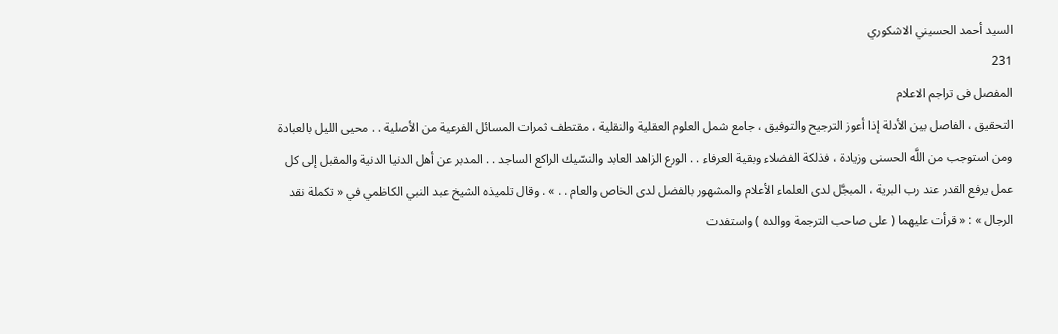السيد أحمد الحسيني الاشكوري
231
المفصل فى تراجم الاعلام
التحقيق ، الفاصل بين الأدلة إذا أعوز الترجيح والتوفيق ، جامع شمل العلوم العقلية والنقلية ، مقتطف ثمرات المسائل الفرعية من الأصلية . . محيى الليل بالعبادة ومن استوجب من اللَّه الحسنى وزيادة ، فذلكة الفضلاء وبقية العرفاء . . الورع الزاهد العابد والنسّيك الراكع الساجد . . المدبر عن أهل الدنيا الدنية والمقبل إلى كل عمل يرفع القدر عند رب البرية ، المبجَّل لدى العلماء الأعلام والمشهور بالفضل لدى الخاص والعام . . » . وقال تلميذه الشيخ عبد النبي الكاظمي في « تكملة نقد الرجال » : « قرأت عليهما ( على صاحب الترجمة ووالده ) واستفدت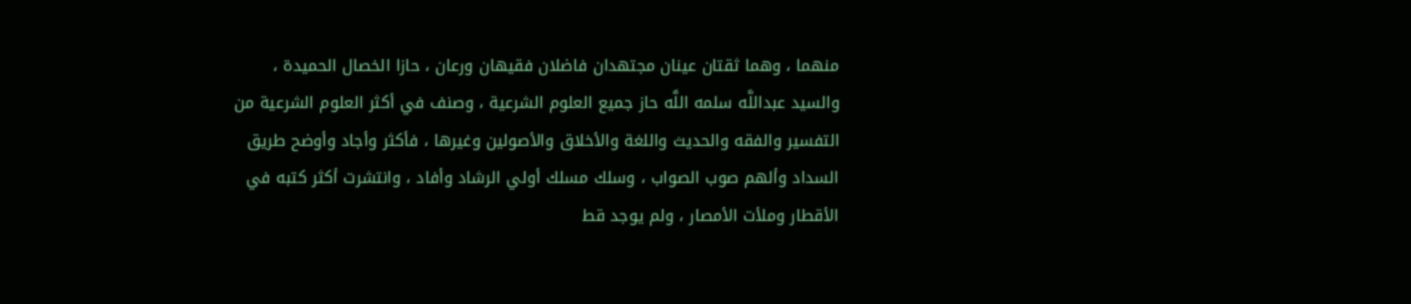منهما ، وهما ثقتان عينان مجتهدان فاضلان فقيهان ورعان ، حازا الخصال الحميدة ، والسيد عبداللَّه سلمه اللَّه حاز جميع العلوم الشرعية ، وصنف في أكثر العلوم الشرعية من التفسير والفقه والحديث واللغة والأخلاق والأصولين وغيرها ، فأكثر وأجاد وأوضح طريق السداد وألهم صوب الصواب ، وسلك مسلك أولي الرشاد وأفاد ، وانتشرت أكثر كتبه في الأقطار وملأت الأمصار ، ولم يوجد قط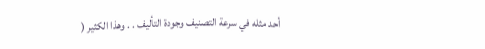أحد مثله في سرعة التصنيف وجودة التأليف . . وهذا الكثير (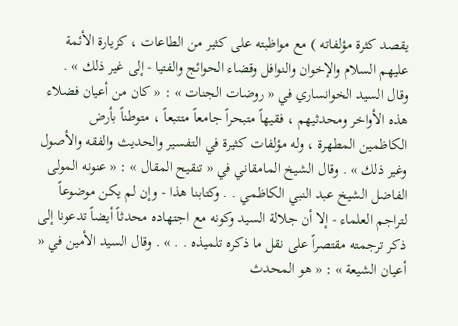يقصد كثرة مؤلفاته ) مع مواظبته على كثير من الطاعات ، كزيارة الأئمة عليهم السلام والإخوان والنوافل وقضاء الحوائج والفتيا - إلى غير ذلك » . وقال السيد الخوانساري في « روضات الجنات » : « كان من أعيان فضلاء هذه الأواخر ومحدثيهم ، فقيهاً متبحراً جامعاً متتبعاً ، متوطناً بأرض الكاظمين المطهرة ، وله مؤلفات كثيرة في التفسير والحديث والفقه والأصول وغير ذلك » . وقال الشيخ المامقاني في « تنقيح المقال » : « عنونه المولى الفاضل الشيخ عبد النبي الكاظمي . . وكتابنا هذا - وإن لم يكن موضوعاً لتراجم العلماء - إلا أن جلالة السيد وكونه مع اجتهاده محدثاً أيضاً تدعونا إلى ذكر ترجمته مقتصراً على نقل ما ذكره تلميذه . . » . وقال السيد الأمين في « أعيان الشيعة » : « هو المحدث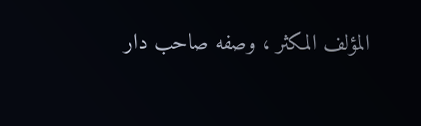المؤلف المكثر ، وصفه صاحب دار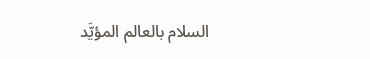السلام بالعالم المؤيَّد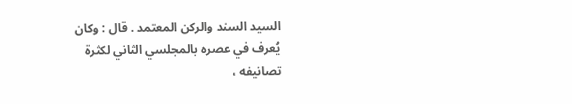السيد السند والركن المعتمد . قال : وكان يُعرف في عصره بالمجلسي الثاني لكثرة تصانيفه ،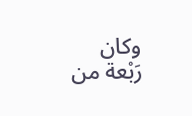وكان رَبْعة من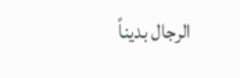الرجال بديناً